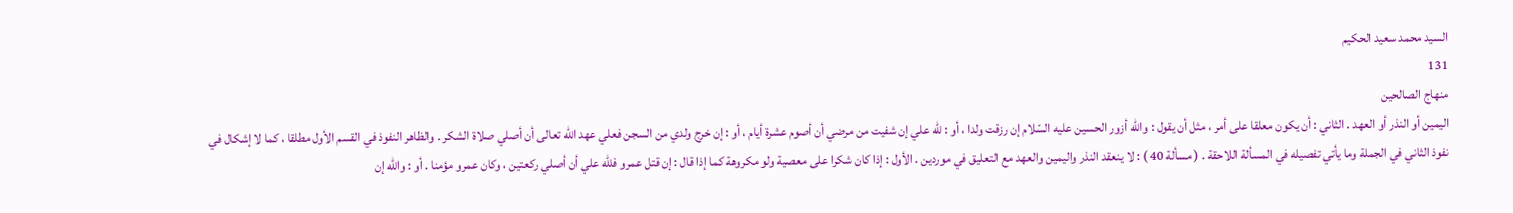السيد محمد سعيد الحكيم
131
منهاج الصالحين
اليمين أو النذر أو العهد . الثاني : أن يكون معلقا على أمر ، مثل أن يقول : واللّه أزور الحسين عليه السّلام إن رزقت ولدا ، أو : للّه علي إن شفيت من مرضي أن أصوم عشرة أيام ، أو : إن خرج ولدي من السجن فعلي عهد اللّه تعالى أن أصلي صلاة الشكر . والظاهر النفوذ في القسم الأول مطلقا ، كما لا إشكال في نفوذ الثاني في الجملة وما يأتي تفصيله في المسألة اللاحقة . ( مسألة 40 ) : لا ينعقد النذر واليمين والعهد مع التعليق في موردين . الأول : إذا كان شكرا على معصية ولو مكروهة كما إذا قال : إن قتل عمرو فللّه علي أن أصلي ركعتين ، وكان عمرو مؤمنا . أو : واللّه إن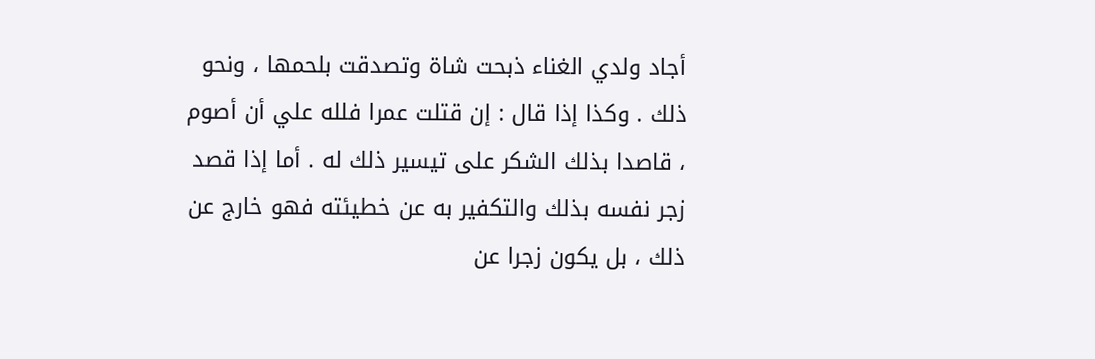أجاد ولدي الغناء ذبحت شاة وتصدقت بلحمها ، ونحو ذلك . وكذا إذا قال : إن قتلت عمرا فلله علي أن أصوم ، قاصدا بذلك الشكر على تيسير ذلك له . أما إذا قصد زجر نفسه بذلك والتكفير به عن خطيئته فهو خارج عن ذلك ، بل يكون زجرا عن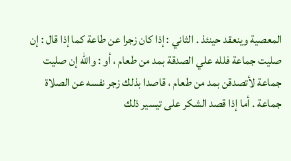المعصية وينعقد حينئذ . الثاني : إذا كان زجرا عن طاعة كما إذا قال : إن صليت جماعة فلله علي الصدقة بمد من طعام ، أو : واللّه إن صليت جماعة لأتصدقن بمد من طعام ، قاصدا بذلك زجر نفسه عن الصلاة جماعة . أما إذا قصد الشكر على تيسير ذلك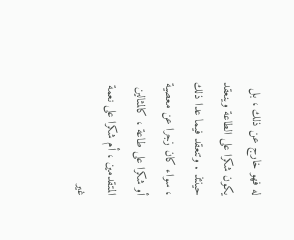له فهو خارج عن ذلك ، بل يكون شكرا على الطاعة وينعقد حينئذ . وتنعقد فيما عدا ذلك ، سواء كان زجرا عن معصية أو شكرا على طاعة ، كالمثالين المتقدمين ، أم شكرا على نعمة غير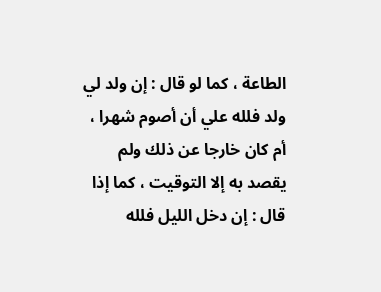الطاعة ، كما لو قال : إن ولد لي ولد فلله علي أن أصوم شهرا ، أم كان خارجا عن ذلك ولم يقصد به إلا التوقيت ، كما إذا قال : إن دخل الليل فلله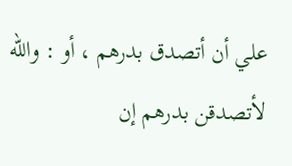علي أن أتصدق بدرهم ، أو : واللّه لأتصدقن بدرهم إن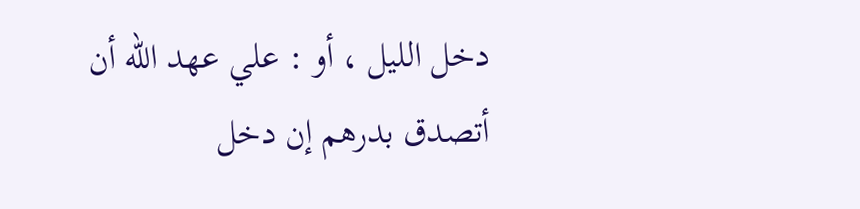دخل الليل ، أو : علي عهد اللّه أن أتصدق بدرهم إن دخل